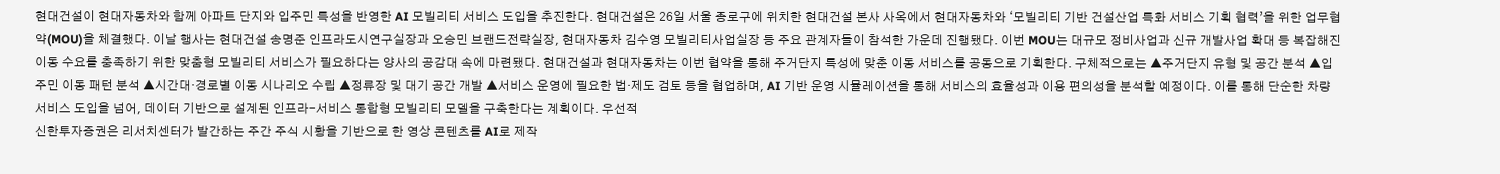현대건설이 현대자동차와 함께 아파트 단지와 입주민 특성을 반영한 AI 모빌리티 서비스 도입을 추진한다. 현대건설은 26일 서울 종로구에 위치한 현대건설 본사 사옥에서 현대자동차와 ‘모빌리티 기반 건설산업 특화 서비스 기획 협력’을 위한 업무협약(MOU)을 체결했다. 이날 행사는 현대건설 송명준 인프라도시연구실장과 오승민 브랜드전략실장, 현대자동차 김수영 모빌리티사업실장 등 주요 관계자들이 참석한 가운데 진행됐다. 이번 MOU는 대규모 정비사업과 신규 개발사업 확대 등 복잡해진 이동 수요를 충족하기 위한 맞춤형 모빌리티 서비스가 필요하다는 양사의 공감대 속에 마련됐다. 현대건설과 현대자동차는 이번 협약을 통해 주거단지 특성에 맞춘 이동 서비스를 공동으로 기획한다. 구체적으로는 ▲주거단지 유형 및 공간 분석 ▲입주민 이동 패턴 분석 ▲시간대·경로별 이동 시나리오 수립 ▲정류장 및 대기 공간 개발 ▲서비스 운영에 필요한 법·제도 검토 등을 협업하며, AI 기반 운영 시뮬레이션을 통해 서비스의 효율성과 이용 편의성을 분석할 예정이다. 이를 통해 단순한 차량 서비스 도입을 넘어, 데이터 기반으로 설계된 인프라-서비스 통합형 모빌리티 모델을 구축한다는 계획이다. 우선적
신한투자증권은 리서치센터가 발간하는 주간 주식 시황을 기반으로 한 영상 콘텐츠를 AI로 제작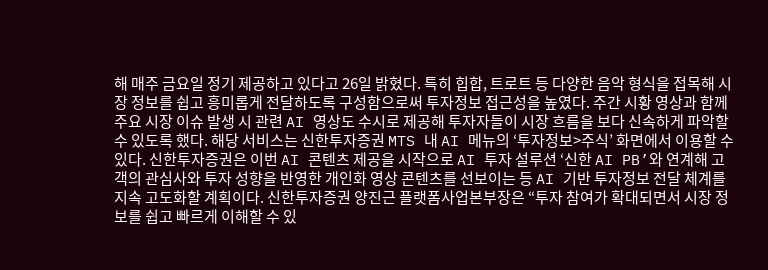해 매주 금요일 정기 제공하고 있다고 26일 밝혔다. 특히 힙합, 트로트 등 다양한 음악 형식을 접목해 시장 정보를 쉽고 흥미롭게 전달하도록 구성함으로써 투자정보 접근성을 높였다. 주간 시황 영상과 함께 주요 시장 이슈 발생 시 관련 AI 영상도 수시로 제공해 투자자들이 시장 흐름을 보다 신속하게 파악할 수 있도록 했다. 해당 서비스는 신한투자증권 MTS 내 AI 메뉴의 ‘투자정보>주식’ 화면에서 이용할 수 있다. 신한투자증권은 이번 AI 콘텐츠 제공을 시작으로 AI 투자 설루션 ‘신한 AI PB’와 연계해 고객의 관심사와 투자 성향을 반영한 개인화 영상 콘텐츠를 선보이는 등 AI 기반 투자정보 전달 체계를 지속 고도화할 계획이다. 신한투자증권 양진근 플랫폼사업본부장은 “투자 참여가 확대되면서 시장 정보를 쉽고 빠르게 이해할 수 있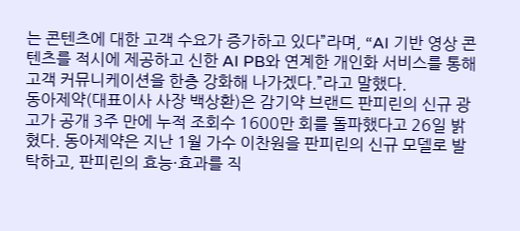는 콘텐츠에 대한 고객 수요가 증가하고 있다”라며, “AI 기반 영상 콘텐츠를 적시에 제공하고 신한 AI PB와 연계한 개인화 서비스를 통해 고객 커뮤니케이션을 한층 강화해 나가겠다.”라고 말했다.
동아제약(대표이사 사장 백상환)은 감기약 브랜드 판피린의 신규 광고가 공개 3주 만에 누적 조회수 1600만 회를 돌파했다고 26일 밝혔다. 동아제약은 지난 1월 가수 이찬원을 판피린의 신규 모델로 발탁하고, 판피린의 효능·효과를 직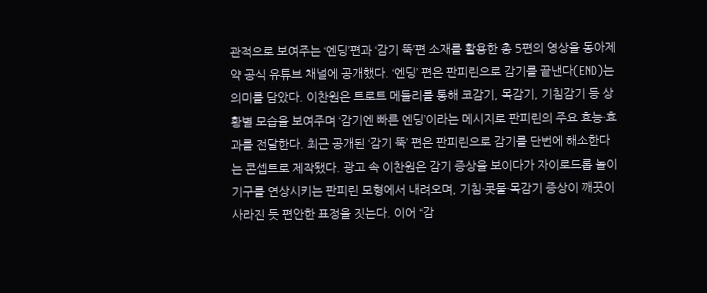관적으로 보여주는 ‘엔딩’편과 ‘감기 뚝’편 소재를 활용한 총 5편의 영상을 동아제약 공식 유튜브 채널에 공개했다. ‘엔딩’ 편은 판피린으로 감기를 끝낸다(END)는 의미를 담았다. 이찬원은 트로트 메들리를 통해 코감기, 목감기, 기침감기 등 상황별 모습을 보여주며 ‘감기엔 빠른 엔딩’이라는 메시지로 판피린의 주요 효능·효과를 전달한다. 최근 공개된 ‘감기 뚝’ 편은 판피린으로 감기를 단번에 해소한다는 콘셉트로 제작됐다. 광고 속 이찬원은 감기 증상을 보이다가 자이로드롭 놀이기구를 연상시키는 판피린 모형에서 내려오며, 기침·콧물·목감기 증상이 깨끗이 사라진 듯 편안한 표정을 짓는다. 이어 “감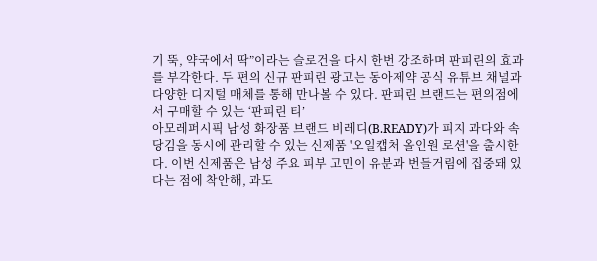기 뚝, 약국에서 딱”이라는 슬로건을 다시 한번 강조하며 판피린의 효과를 부각한다. 두 편의 신규 판피린 광고는 동아제약 공식 유튜브 채널과 다양한 디지털 매체를 통해 만나볼 수 있다. 판피린 브랜드는 편의점에서 구매할 수 있는 ‘판피린 티’
아모레퍼시픽 남성 화장품 브랜드 비레디(B.READY)가 피지 과다와 속당김을 동시에 관리할 수 있는 신제품 '오일캡처 올인원 로션'을 출시한다. 이번 신제품은 남성 주요 피부 고민이 유분과 번들거림에 집중돼 있다는 점에 착안해, 과도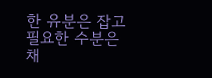한 유분은 잡고 필요한 수분은 채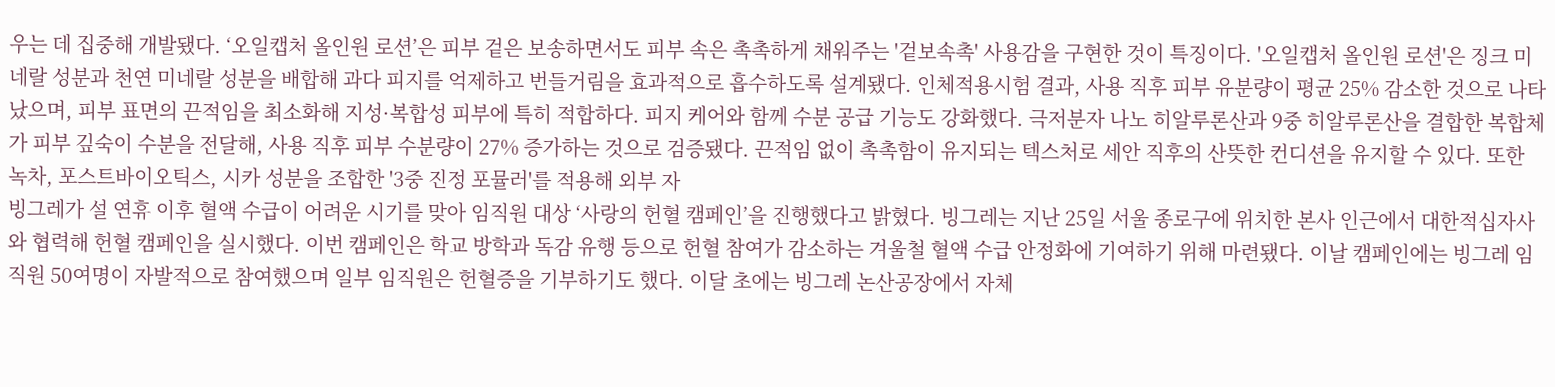우는 데 집중해 개발됐다. ‘오일캡처 올인원 로션’은 피부 겉은 보송하면서도 피부 속은 촉촉하게 채워주는 '겉보속촉' 사용감을 구현한 것이 특징이다. '오일캡처 올인원 로션'은 징크 미네랄 성분과 천연 미네랄 성분을 배합해 과다 피지를 억제하고 번들거림을 효과적으로 흡수하도록 설계됐다. 인체적용시험 결과, 사용 직후 피부 유분량이 평균 25% 감소한 것으로 나타났으며, 피부 표면의 끈적임을 최소화해 지성·복합성 피부에 특히 적합하다. 피지 케어와 함께 수분 공급 기능도 강화했다. 극저분자 나노 히알루론산과 9중 히알루론산을 결합한 복합체가 피부 깊숙이 수분을 전달해, 사용 직후 피부 수분량이 27% 증가하는 것으로 검증됐다. 끈적임 없이 촉촉함이 유지되는 텍스처로 세안 직후의 산뜻한 컨디션을 유지할 수 있다. 또한 녹차, 포스트바이오틱스, 시카 성분을 조합한 '3중 진정 포뮬러'를 적용해 외부 자
빙그레가 설 연휴 이후 혈액 수급이 어려운 시기를 맞아 임직원 대상 ‘사랑의 헌혈 캠페인’을 진행했다고 밝혔다. 빙그레는 지난 25일 서울 종로구에 위치한 본사 인근에서 대한적십자사와 협력해 헌혈 캠페인을 실시했다. 이번 캠페인은 학교 방학과 독감 유행 등으로 헌혈 참여가 감소하는 겨울철 혈액 수급 안정화에 기여하기 위해 마련됐다. 이날 캠페인에는 빙그레 임직원 50여명이 자발적으로 참여했으며 일부 임직원은 헌혈증을 기부하기도 했다. 이달 초에는 빙그레 논산공장에서 자체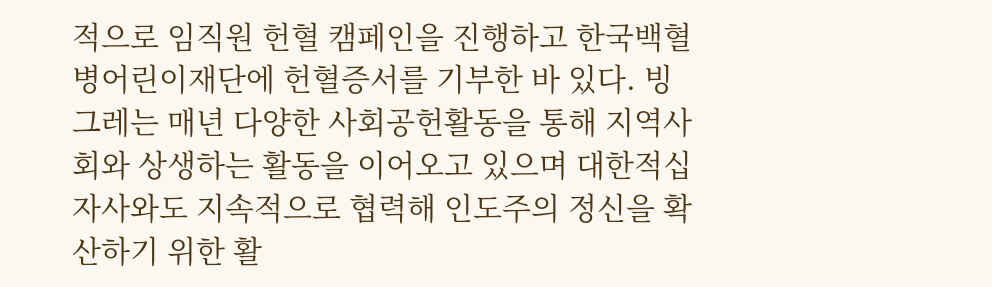적으로 임직원 헌혈 캠페인을 진행하고 한국백혈병어린이재단에 헌혈증서를 기부한 바 있다. 빙그레는 매년 다양한 사회공헌활동을 통해 지역사회와 상생하는 활동을 이어오고 있으며 대한적십자사와도 지속적으로 협력해 인도주의 정신을 확산하기 위한 활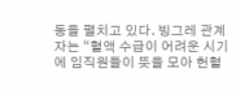동을 펼치고 있다. 빙그레 관계자는 “혈액 수급이 어려운 시기에 임직원들이 뜻을 모아 헌혈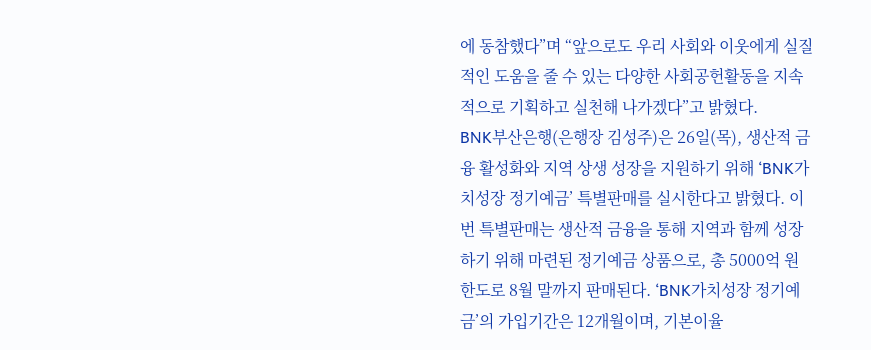에 동참했다”며 “앞으로도 우리 사회와 이웃에게 실질적인 도움을 줄 수 있는 다양한 사회공헌활동을 지속적으로 기획하고 실천해 나가겠다”고 밝혔다.
BNK부산은행(은행장 김성주)은 26일(목), 생산적 금융 활성화와 지역 상생 성장을 지원하기 위해 ‘BNK가치성장 정기예금’ 특별판매를 실시한다고 밝혔다. 이번 특별판매는 생산적 금융을 통해 지역과 함께 성장하기 위해 마련된 정기예금 상품으로, 총 5000억 원 한도로 8월 말까지 판매된다. ‘BNK가치성장 정기예금’의 가입기간은 12개월이며, 기본이율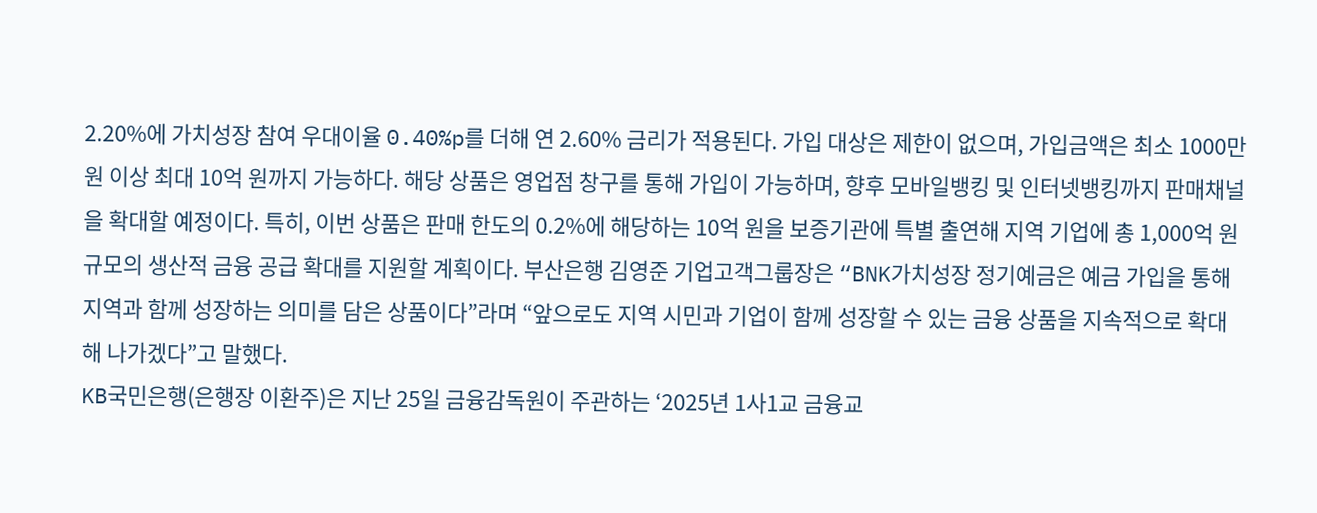2.20%에 가치성장 참여 우대이율 0.40%p를 더해 연 2.60% 금리가 적용된다. 가입 대상은 제한이 없으며, 가입금액은 최소 1000만 원 이상 최대 10억 원까지 가능하다. 해당 상품은 영업점 창구를 통해 가입이 가능하며, 향후 모바일뱅킹 및 인터넷뱅킹까지 판매채널을 확대할 예정이다. 특히, 이번 상품은 판매 한도의 0.2%에 해당하는 10억 원을 보증기관에 특별 출연해 지역 기업에 총 1,000억 원 규모의 생산적 금융 공급 확대를 지원할 계획이다. 부산은행 김영준 기업고객그룹장은 “BNK가치성장 정기예금은 예금 가입을 통해 지역과 함께 성장하는 의미를 담은 상품이다”라며 “앞으로도 지역 시민과 기업이 함께 성장할 수 있는 금융 상품을 지속적으로 확대해 나가겠다”고 말했다.
KB국민은행(은행장 이환주)은 지난 25일 금융감독원이 주관하는 ‘2025년 1사1교 금융교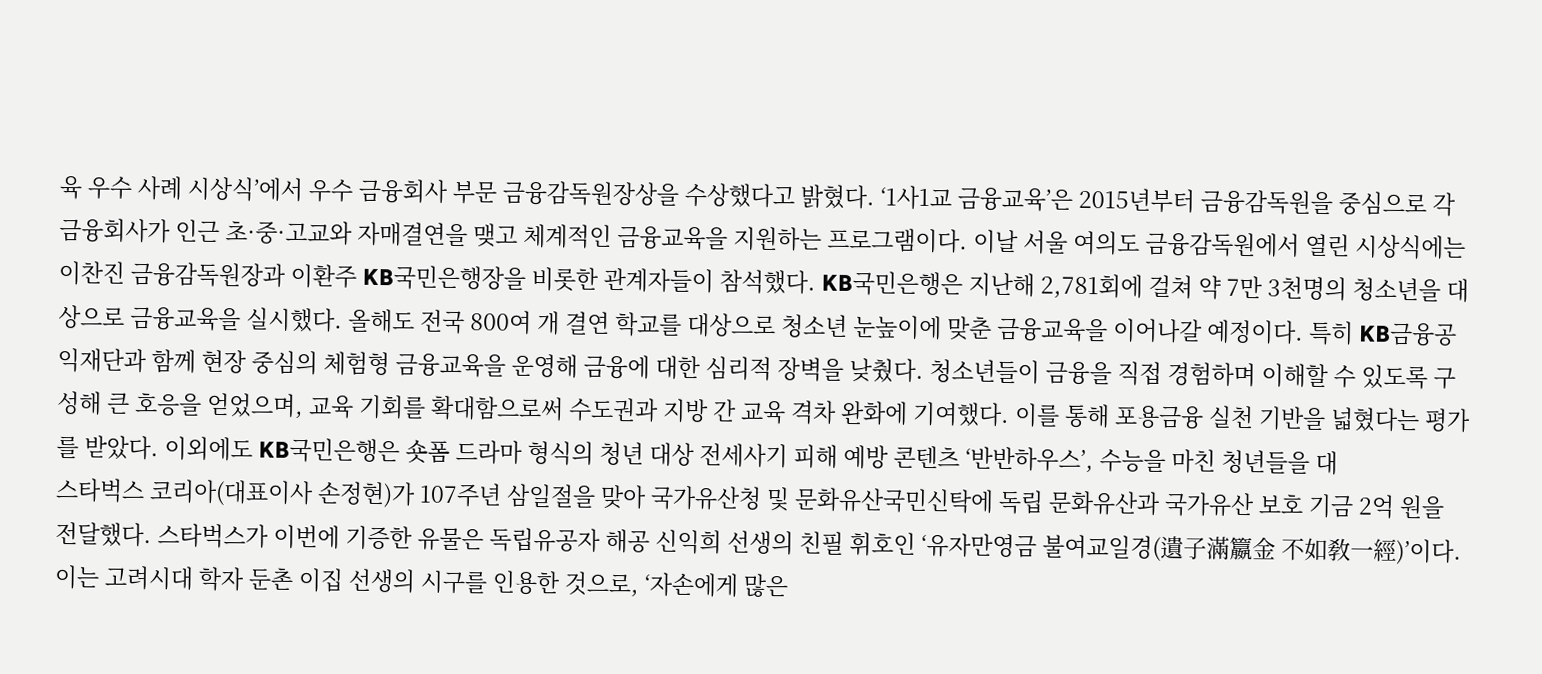육 우수 사례 시상식’에서 우수 금융회사 부문 금융감독원장상을 수상했다고 밝혔다. ‘1사1교 금융교육’은 2015년부터 금융감독원을 중심으로 각 금융회사가 인근 초·중·고교와 자매결연을 맺고 체계적인 금융교육을 지원하는 프로그램이다. 이날 서울 여의도 금융감독원에서 열린 시상식에는 이찬진 금융감독원장과 이환주 KB국민은행장을 비롯한 관계자들이 참석했다. KB국민은행은 지난해 2,781회에 걸쳐 약 7만 3천명의 청소년을 대상으로 금융교육을 실시했다. 올해도 전국 800여 개 결연 학교를 대상으로 청소년 눈높이에 맞춘 금융교육을 이어나갈 예정이다. 특히 KB금융공익재단과 함께 현장 중심의 체험형 금융교육을 운영해 금융에 대한 심리적 장벽을 낮췄다. 청소년들이 금융을 직접 경험하며 이해할 수 있도록 구성해 큰 호응을 얻었으며, 교육 기회를 확대함으로써 수도권과 지방 간 교육 격차 완화에 기여했다. 이를 통해 포용금융 실천 기반을 넓혔다는 평가를 받았다. 이외에도 KB국민은행은 숏폼 드라마 형식의 청년 대상 전세사기 피해 예방 콘텐츠 ‘반반하우스’, 수능을 마친 청년들을 대
스타벅스 코리아(대표이사 손정현)가 107주년 삼일절을 맞아 국가유산청 및 문화유산국민신탁에 독립 문화유산과 국가유산 보호 기금 2억 원을 전달했다. 스타벅스가 이번에 기증한 유물은 독립유공자 해공 신익희 선생의 친필 휘호인 ‘유자만영금 불여교일경(遺子滿籝金 不如敎一經)’이다. 이는 고려시대 학자 둔촌 이집 선생의 시구를 인용한 것으로, ‘자손에게 많은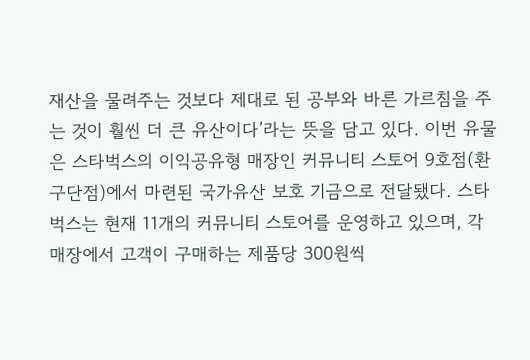재산을 물려주는 것보다 제대로 된 공부와 바른 가르침을 주는 것이 훨씬 더 큰 유산이다’라는 뜻을 담고 있다. 이번 유물은 스타벅스의 이익공유형 매장인 커뮤니티 스토어 9호점(환구단점)에서 마련된 국가유산 보호 기금으로 전달됐다. 스타벅스는 현재 11개의 커뮤니티 스토어를 운영하고 있으며, 각 매장에서 고객이 구매하는 제품당 300원씩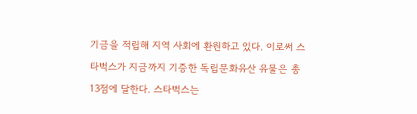기금을 적립해 지역 사회에 환원하고 있다. 이로써 스타벅스가 지금까지 기증한 독립문화유산 유물은 총 13점에 달한다. 스타벅스는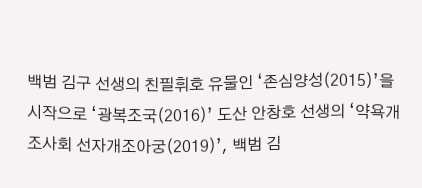백범 김구 선생의 친필휘호 유물인 ‘존심양성(2015)’을 시작으로 ‘광복조국(2016)’ 도산 안창호 선생의 ‘약욕개조사회 선자개조아궁(2019)’, 백범 김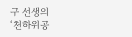구 선생의 ‘천하위공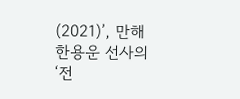(2021)’, 만해 한용운 선사의 ‘전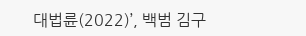대법륜(2022)’, 백범 김구